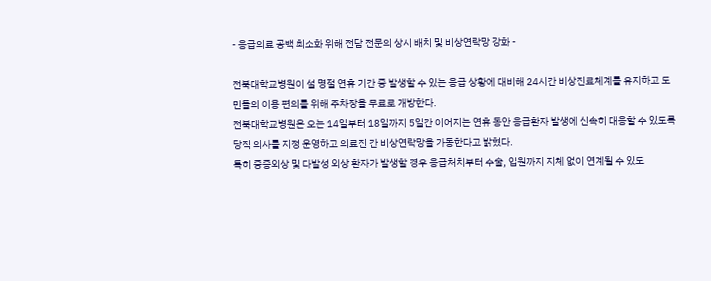- 응급의료 공백 최소화 위해 전담 전문의 상시 배치 및 비상연락망 강화 -

전북대학교병원이 설 명절 연휴 기간 중 발생할 수 있는 응급 상황에 대비해 24시간 비상진료체계를 유지하고 도민들의 이용 편의를 위해 주차장을 무료로 개방한다.
전북대학교병원은 오는 14일부터 18일까지 5일간 이어지는 연휴 동안 응급환자 발생에 신속히 대응할 수 있도록 당직 의사를 지정 운영하고 의료진 간 비상연락망을 가동한다고 밝혔다.
특히 중증외상 및 다발성 외상 환자가 발생할 경우 응급처치부터 수술, 입원까지 지체 없이 연계될 수 있도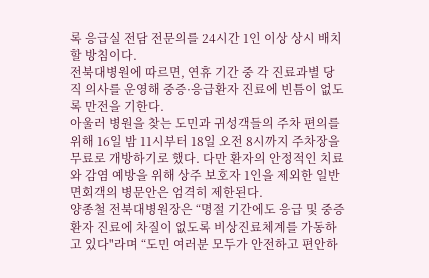록 응급실 전담 전문의를 24시간 1인 이상 상시 배치할 방침이다.
전북대병원에 따르면, 연휴 기간 중 각 진료과별 당직 의사를 운영해 중증·응급환자 진료에 빈틈이 없도록 만전을 기한다.
아울러 병원을 찾는 도민과 귀성객들의 주차 편의를 위해 16일 밤 11시부터 18일 오전 8시까지 주차장을 무료로 개방하기로 했다. 다만 환자의 안정적인 치료와 감염 예방을 위해 상주 보호자 1인을 제외한 일반 면회객의 병문안은 엄격히 제한된다.
양종철 전북대병원장은 “명절 기간에도 응급 및 중증 환자 진료에 차질이 없도록 비상진료체계를 가동하고 있다"라며 “도민 여러분 모두가 안전하고 편안하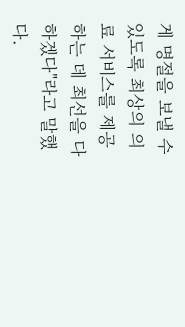게 명절을 보낼 수 있도록 최상의 의료 서비스를 제공하는 데 최선을 다하겠다"라고 말했다.